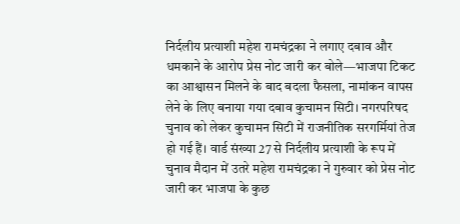निर्दलीय प्रत्याशी महेश रामचंद्रका ने लगाए दबाव और धमकाने के आरोप प्रेस नोट जारी कर बोले—भाजपा टिकट का आश्वासन मिलने के बाद बदला फैसला, नामांकन वापस लेने के लिए बनाया गया दबाव कुचामन सिटी। नगरपरिषद चुनाव को लेकर कुचामन सिटी में राजनीतिक सरगर्मियां तेज हो गई हैं। वार्ड संख्या 27 से निर्दलीय प्रत्याशी के रूप में चुनाव मैदान में उतरे महेश रामचंद्रका ने गुरुवार को प्रेस नोट जारी कर भाजपा के कुछ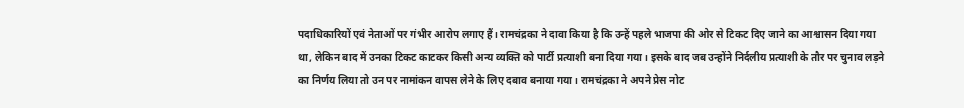पदाधिकारियों एवं नेताओं पर गंभीर आरोप लगाए हैं। रामचंद्रका ने दावा किया है कि उन्हें पहले भाजपा की ओर से टिकट दिए जाने का आश्वासन दिया गया था, लेकिन बाद में उनका टिकट काटकर किसी अन्य व्यक्ति को पार्टी प्रत्याशी बना दिया गया। इसके बाद जब उन्होंने निर्दलीय प्रत्याशी के तौर पर चुनाव लड़ने का निर्णय लिया तो उन पर नामांकन वापस लेने के लिए दबाव बनाया गया। रामचंद्रका ने अपने प्रेस नोट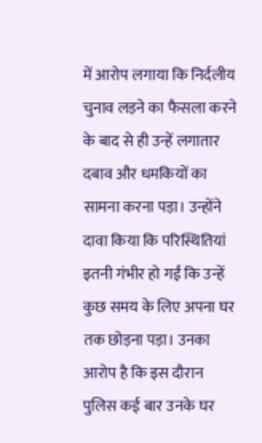में आरोप लगाया कि निर्दलीय चुनाव लड़ने का फैसला करने के बाद से ही उन्हें लगातार दबाव और धमकियों का सामना करना पड़ा। उन्होंने दावा किया कि परिस्थितियां इतनी गंभीर हो गईं कि उन्हें कुछ समय के लिए अपना घर तक छोड़ना पड़ा। उनका आरोप है कि इस दौरान पुलिस कई बार उनके घर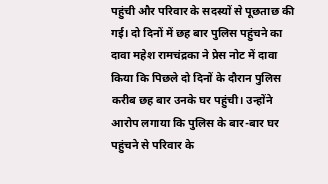पहुंची और परिवार के सदस्यों से पूछताछ की गई। दो दिनों में छह बार पुलिस पहुंचने का दावा महेश रामचंद्रका ने प्रेस नोट में दावा किया कि पिछले दो दिनों के दौरान पुलिस करीब छह बार उनके घर पहुंची। उन्होंने आरोप लगाया कि पुलिस के बार-बार घर पहुंचने से परिवार के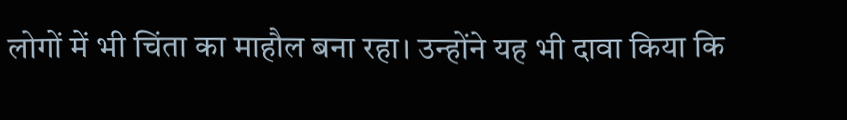लोगों में भी चिंता का माहौल बना रहा। उन्होंने यह भी दावा किया कि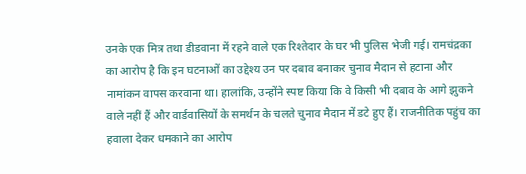उनके एक मित्र तथा डीडवाना में रहने वाले एक रिश्तेदार के घर भी पुलिस भेजी गई। रामचंद्रका का आरोप है कि इन घटनाओं का उद्देश्य उन पर दबाव बनाकर चुनाव मैदान से हटाना और नामांकन वापस करवाना था। हालांकि, उन्होंने स्पष्ट किया कि वे किसी भी दबाव के आगे झुकने वाले नहीं हैं और वार्डवासियों के समर्थन के चलते चुनाव मैदान में डटे हुए हैं। राजनीतिक पहुंच का हवाला देकर धमकाने का आरोप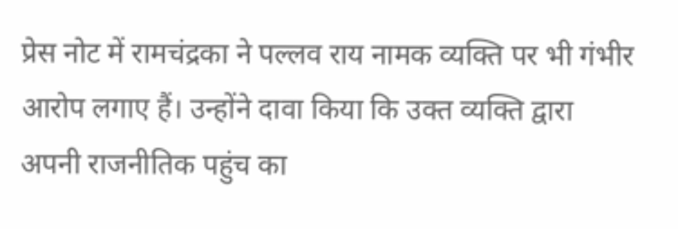प्रेस नोट में रामचंद्रका ने पल्लव राय नामक व्यक्ति पर भी गंभीर आरोप लगाए हैं। उन्होंने दावा किया कि उक्त व्यक्ति द्वारा अपनी राजनीतिक पहुंच का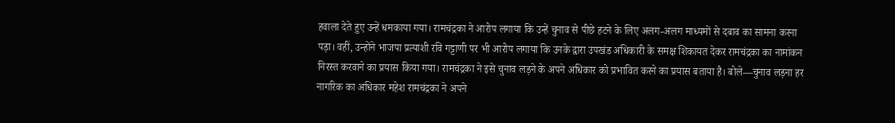हवाला देते हुए उन्हें धमकाया गया। रामचंद्रका ने आरोप लगाया कि उन्हें चुनाव से पीछे हटने के लिए अलग-अलग माध्यमों से दबाव का सामना करना पड़ा। वहीं, उन्होंने भाजपा प्रत्याशी रवि गट्टाणी पर भी आरोप लगाया कि उनके द्वारा उपखंड अधिकारी के समक्ष शिकायत देकर रामचंद्रका का नामांकन निरस्त करवाने का प्रयास किया गया। रामचंद्रका ने इसे चुनाव लड़ने के अपने अधिकार को प्रभावित करने का प्रयास बताया है। बोले—चुनाव लड़ना हर नागरिक का अधिकार महेश रामचंद्रका ने अपने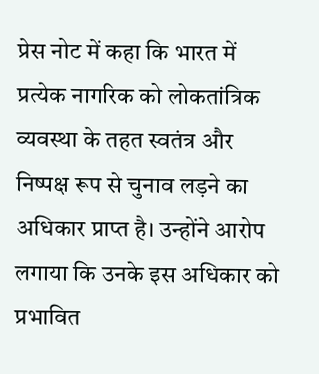प्रेस नोट में कहा कि भारत में प्रत्येक नागरिक को लोकतांत्रिक व्यवस्था के तहत स्वतंत्र और निष्पक्ष रूप से चुनाव लड़ने का अधिकार प्राप्त है। उन्होंने आरोप लगाया कि उनके इस अधिकार को प्रभावित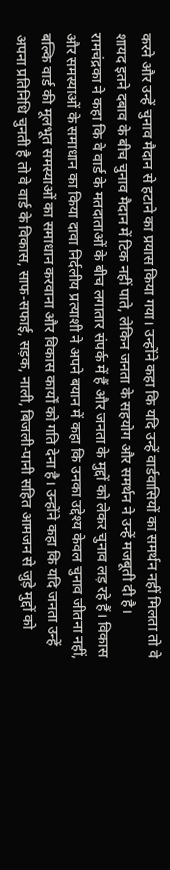करने और उन्हें चुनाव मैदान से हटाने का प्रयास किया गया। उन्होंने कहा कि यदि उन्हें वार्डवासियों का समर्थन नहीं मिलता तो वे शायद इतने दबाव के बीच चुनाव मैदान में टिक नहीं पाते, लेकिन जनता के सहयोग और समर्थन ने उन्हें मजबूती दी है। रामचंद्रका ने कहा कि वे वार्ड के मतदाताओं के बीच लगातार संपर्क में हैं और जनता के मुद्दों को लेकर चुनाव लड़ रहे हैं। विकास और समस्याओं के समाधान का किया दावा निर्दलीय प्रत्याशी ने अपने बयान में कहा कि उनका उद्देश्य केवल चुनाव जीतना नहीं, बल्कि वार्ड की मूलभूत समस्याओं का समाधान करवाना और विकास कार्यों को गति देना है। उन्होंने कहा कि यदि जनता उन्हें अपना प्रतिनिधि चुनती है तो वे वार्ड के विकास, साफ-सफाई, सड़क, नाली, बिजली-पानी सहित आमजन से जुड़े मुद्दों को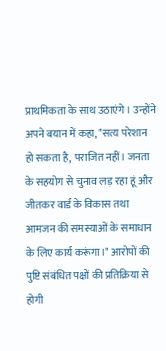प्राथमिकता के साथ उठाएंगे। उन्होंने अपने बयान में कहा, "सत्य परेशान हो सकता है, पराजित नहीं। जनता के सहयोग से चुनाव लड़ रहा हूं और जीतकर वार्ड के विकास तथा आमजन की समस्याओं के समाधान के लिए कार्य करूंगा।" आरोपों की पुष्टि संबंधित पक्षों की प्रतिक्रिया से होगी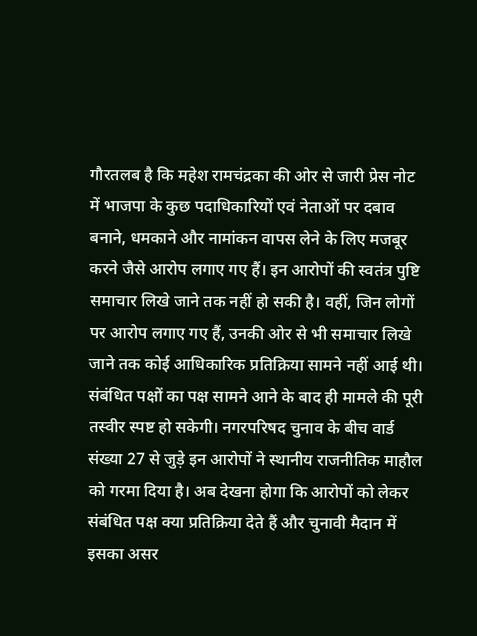गौरतलब है कि महेश रामचंद्रका की ओर से जारी प्रेस नोट में भाजपा के कुछ पदाधिकारियों एवं नेताओं पर दबाव बनाने, धमकाने और नामांकन वापस लेने के लिए मजबूर करने जैसे आरोप लगाए गए हैं। इन आरोपों की स्वतंत्र पुष्टि समाचार लिखे जाने तक नहीं हो सकी है। वहीं, जिन लोगों पर आरोप लगाए गए हैं, उनकी ओर से भी समाचार लिखे जाने तक कोई आधिकारिक प्रतिक्रिया सामने नहीं आई थी। संबंधित पक्षों का पक्ष सामने आने के बाद ही मामले की पूरी तस्वीर स्पष्ट हो सकेगी। नगरपरिषद चुनाव के बीच वार्ड संख्या 27 से जुड़े इन आरोपों ने स्थानीय राजनीतिक माहौल को गरमा दिया है। अब देखना होगा कि आरोपों को लेकर संबंधित पक्ष क्या प्रतिक्रिया देते हैं और चुनावी मैदान में इसका असर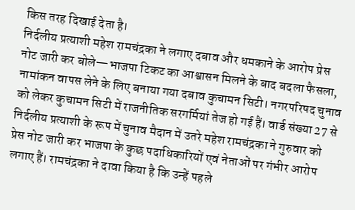किस तरह दिखाई देता है।
निर्दलीय प्रत्याशी महेश रामचंद्रका ने लगाए दबाव और धमकाने के आरोप प्रेस नोट जारी कर बोले—भाजपा टिकट का आश्वासन मिलने के बाद बदला फैसला, नामांकन वापस लेने के लिए बनाया गया दबाव कुचामन सिटी। नगरपरिषद चुनाव को लेकर कुचामन सिटी में राजनीतिक सरगर्मियां तेज हो गई हैं। वार्ड संख्या 27 से निर्दलीय प्रत्याशी के रूप में चुनाव मैदान में उतरे महेश रामचंद्रका ने गुरुवार को प्रेस नोट जारी कर भाजपा के कुछ पदाधिकारियों एवं नेताओं पर गंभीर आरोप लगाए हैं। रामचंद्रका ने दावा किया है कि उन्हें पहले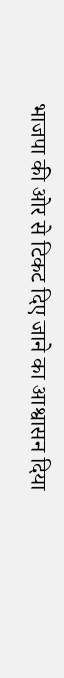भाजपा की ओर से टिकट दिए जाने का आश्वासन दिया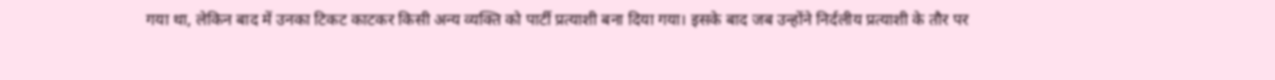गया था, लेकिन बाद में उनका टिकट काटकर किसी अन्य व्यक्ति को पार्टी प्रत्याशी बना दिया गया। इसके बाद जब उन्होंने निर्दलीय प्रत्याशी के तौर पर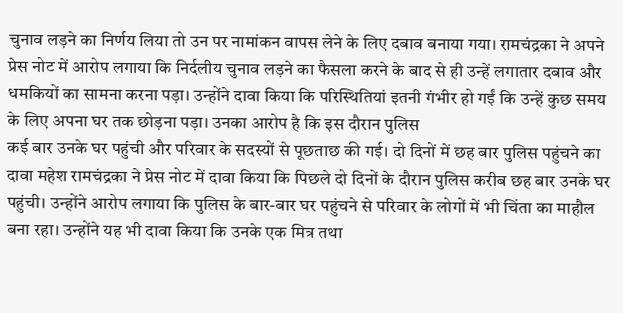चुनाव लड़ने का निर्णय लिया तो उन पर नामांकन वापस लेने के लिए दबाव बनाया गया। रामचंद्रका ने अपने प्रेस नोट में आरोप लगाया कि निर्दलीय चुनाव लड़ने का फैसला करने के बाद से ही उन्हें लगातार दबाव और धमकियों का सामना करना पड़ा। उन्होंने दावा किया कि परिस्थितियां इतनी गंभीर हो गईं कि उन्हें कुछ समय के लिए अपना घर तक छोड़ना पड़ा। उनका आरोप है कि इस दौरान पुलिस
कई बार उनके घर पहुंची और परिवार के सदस्यों से पूछताछ की गई। दो दिनों में छह बार पुलिस पहुंचने का दावा महेश रामचंद्रका ने प्रेस नोट में दावा किया कि पिछले दो दिनों के दौरान पुलिस करीब छह बार उनके घर पहुंची। उन्होंने आरोप लगाया कि पुलिस के बार-बार घर पहुंचने से परिवार के लोगों में भी चिंता का माहौल बना रहा। उन्होंने यह भी दावा किया कि उनके एक मित्र तथा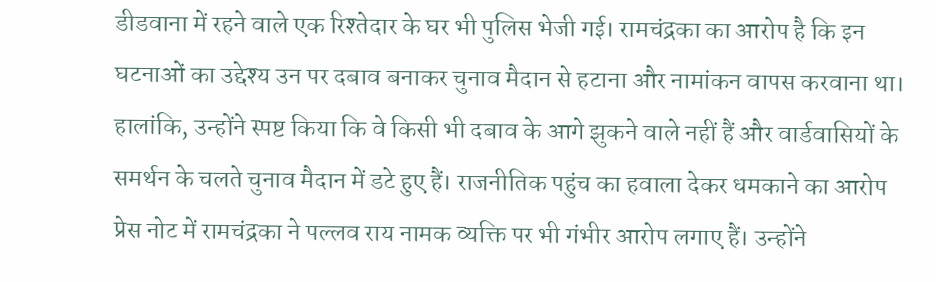डीडवाना में रहने वाले एक रिश्तेदार के घर भी पुलिस भेजी गई। रामचंद्रका का आरोप है कि इन घटनाओं का उद्देश्य उन पर दबाव बनाकर चुनाव मैदान से हटाना और नामांकन वापस करवाना था। हालांकि, उन्होंने स्पष्ट किया कि वे किसी भी दबाव के आगे झुकने वाले नहीं हैं और वार्डवासियों के समर्थन के चलते चुनाव मैदान में डटे हुए हैं। राजनीतिक पहुंच का हवाला देकर धमकाने का आरोप प्रेस नोट में रामचंद्रका ने पल्लव राय नामक व्यक्ति पर भी गंभीर आरोप लगाए हैं। उन्होंने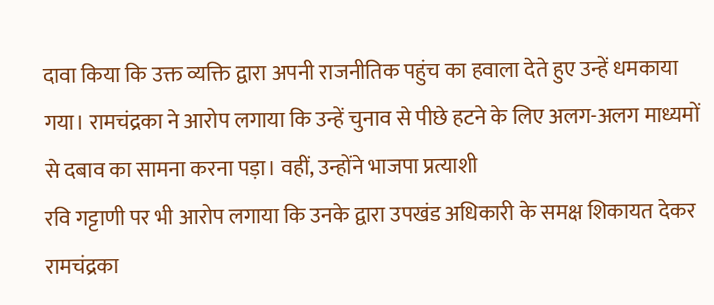दावा किया कि उक्त व्यक्ति द्वारा अपनी राजनीतिक पहुंच का हवाला देते हुए उन्हें धमकाया गया। रामचंद्रका ने आरोप लगाया कि उन्हें चुनाव से पीछे हटने के लिए अलग-अलग माध्यमों से दबाव का सामना करना पड़ा। वहीं, उन्होंने भाजपा प्रत्याशी
रवि गट्टाणी पर भी आरोप लगाया कि उनके द्वारा उपखंड अधिकारी के समक्ष शिकायत देकर रामचंद्रका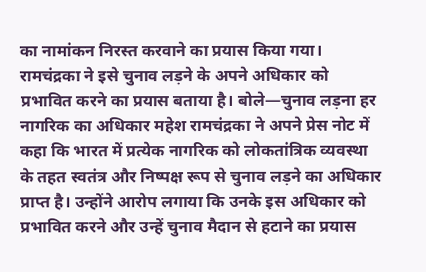का नामांकन निरस्त करवाने का प्रयास किया गया। रामचंद्रका ने इसे चुनाव लड़ने के अपने अधिकार को प्रभावित करने का प्रयास बताया है। बोले—चुनाव लड़ना हर नागरिक का अधिकार महेश रामचंद्रका ने अपने प्रेस नोट में कहा कि भारत में प्रत्येक नागरिक को लोकतांत्रिक व्यवस्था के तहत स्वतंत्र और निष्पक्ष रूप से चुनाव लड़ने का अधिकार प्राप्त है। उन्होंने आरोप लगाया कि उनके इस अधिकार को प्रभावित करने और उन्हें चुनाव मैदान से हटाने का प्रयास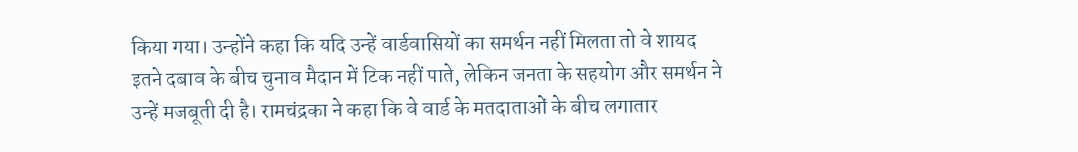किया गया। उन्होंने कहा कि यदि उन्हें वार्डवासियों का समर्थन नहीं मिलता तो वे शायद इतने दबाव के बीच चुनाव मैदान में टिक नहीं पाते, लेकिन जनता के सहयोग और समर्थन ने उन्हें मजबूती दी है। रामचंद्रका ने कहा कि वे वार्ड के मतदाताओं के बीच लगातार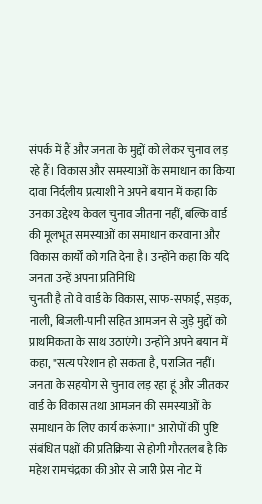संपर्क में हैं और जनता के मुद्दों को लेकर चुनाव लड़ रहे हैं। विकास और समस्याओं के समाधान का किया दावा निर्दलीय प्रत्याशी ने अपने बयान में कहा कि उनका उद्देश्य केवल चुनाव जीतना नहीं, बल्कि वार्ड की मूलभूत समस्याओं का समाधान करवाना और विकास कार्यों को गति देना है। उन्होंने कहा कि यदि जनता उन्हें अपना प्रतिनिधि
चुनती है तो वे वार्ड के विकास, साफ-सफाई, सड़क, नाली, बिजली-पानी सहित आमजन से जुड़े मुद्दों को प्राथमिकता के साथ उठाएंगे। उन्होंने अपने बयान में कहा, "सत्य परेशान हो सकता है, पराजित नहीं। जनता के सहयोग से चुनाव लड़ रहा हूं और जीतकर वार्ड के विकास तथा आमजन की समस्याओं के समाधान के लिए कार्य करूंगा।" आरोपों की पुष्टि संबंधित पक्षों की प्रतिक्रिया से होगी गौरतलब है कि महेश रामचंद्रका की ओर से जारी प्रेस नोट में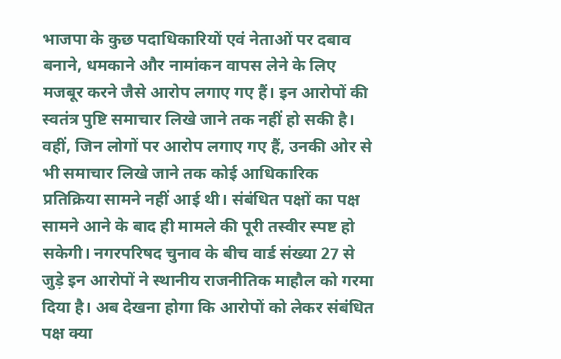भाजपा के कुछ पदाधिकारियों एवं नेताओं पर दबाव बनाने, धमकाने और नामांकन वापस लेने के लिए मजबूर करने जैसे आरोप लगाए गए हैं। इन आरोपों की स्वतंत्र पुष्टि समाचार लिखे जाने तक नहीं हो सकी है। वहीं, जिन लोगों पर आरोप लगाए गए हैं, उनकी ओर से भी समाचार लिखे जाने तक कोई आधिकारिक प्रतिक्रिया सामने नहीं आई थी। संबंधित पक्षों का पक्ष सामने आने के बाद ही मामले की पूरी तस्वीर स्पष्ट हो सकेगी। नगरपरिषद चुनाव के बीच वार्ड संख्या 27 से जुड़े इन आरोपों ने स्थानीय राजनीतिक माहौल को गरमा दिया है। अब देखना होगा कि आरोपों को लेकर संबंधित पक्ष क्या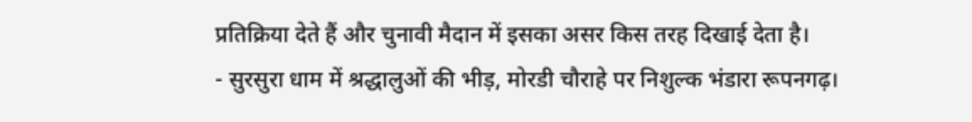प्रतिक्रिया देते हैं और चुनावी मैदान में इसका असर किस तरह दिखाई देता है।
- सुरसुरा धाम में श्रद्धालुओं की भीड़, मोरडी चौराहे पर निशुल्क भंडारा रूपनगढ़।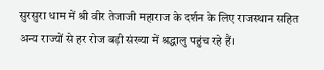सुरसुरा धाम में श्री वीर तेजाजी महाराज के दर्शन के लिए राजस्थान सहित अन्य राज्यों से हर रोज बड़ी संख्या में श्रद्धालु पहुंच रहे हैं।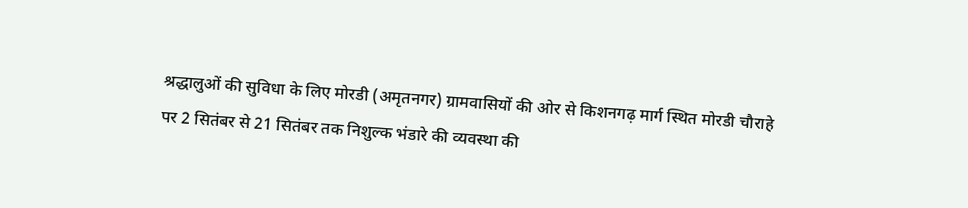श्रद्धालुओं की सुविधा के लिए मोरडी (अमृतनगर) ग्रामवासियों की ओर से किशनगढ़ मार्ग स्थित मोरडी चौराहे पर 2 सितंबर से 21 सितंबर तक निशुल्क भंडारे की व्यवस्था की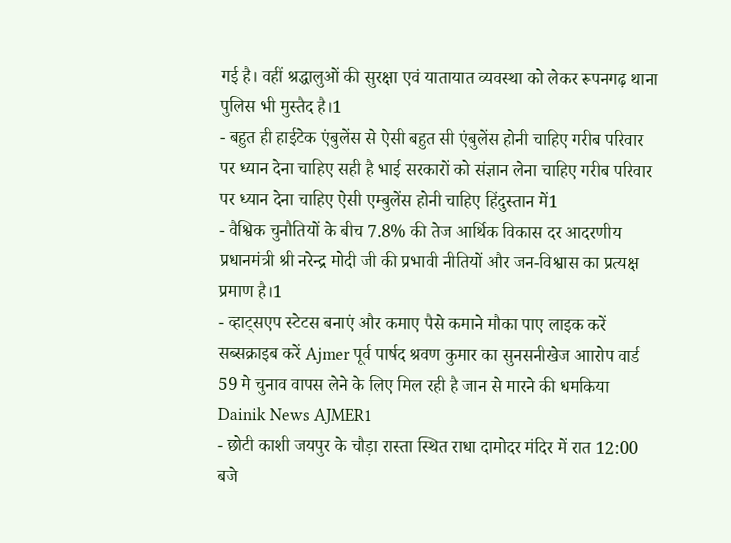गई है। वहीं श्रद्धालुओं की सुरक्षा एवं यातायात व्यवस्था को लेकर रूपनगढ़ थाना पुलिस भी मुस्तैद है।1
- बहुत ही हाईटेक एंबुलेंस से ऐसी बहुत सी एंबुलेंस होनी चाहिए गरीब परिवार पर ध्यान देना चाहिए सही है भाई सरकारों को संज्ञान लेना चाहिए गरीब परिवार पर ध्यान देना चाहिए ऐसी एम्बुलेंस होनी चाहिए हिंदुस्तान में1
- वैश्विक चुनौतियों के बीच 7.8% की तेज आर्थिक विकास दर आदरणीय प्रधानमंत्री श्री नरेन्द्र मोदी जी की प्रभावी नीतियों और जन-विश्वास का प्रत्यक्ष प्रमाण है।1
- व्हाट्सएप स्टेटस बनाएं और कमाए पैसे कमाने मौका पाए लाइक करें सब्सक्राइब करें Ajmer पूर्व पार्षद श्रवण कुमार का सुनसनीखेज आारोप वार्ड 59 मे चुनाव वापस लेने के लिए मिल रही है जान से मारने की धमकिया Dainik News AJMER1
- छोटी काशी जयपुर के चौड़ा रास्ता स्थित राधा दामोदर मंदिर में रात 12:00 बजे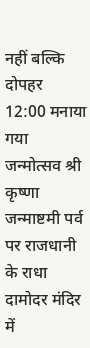नहीं बल्कि दोपहर 12:00 मनाया गया जन्मोत्सव श्री कृष्णा जन्माष्टमी पर्व पर राजधानी के राधा दामोदर मंदिर में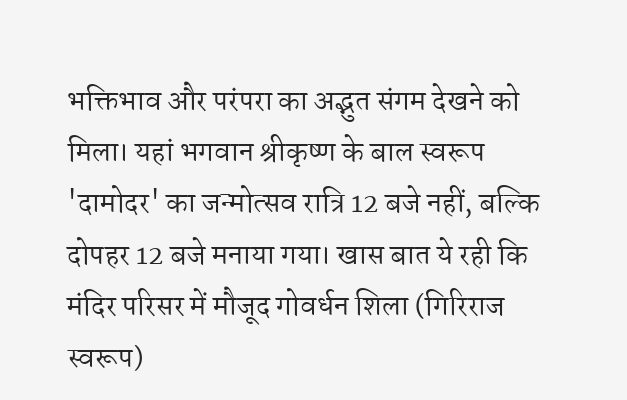भक्तिभाव और परंपरा का अद्भुत संगम देखने को मिला। यहां भगवान श्रीकृष्ण के बाल स्वरूप 'दामोदर' का जन्मोत्सव रात्रि 12 बजे नहीं, बल्कि दोपहर 12 बजे मनाया गया। खास बात ये रही कि मंदिर परिसर में मौजूद गोवर्धन शिला (गिरिराज स्वरूप)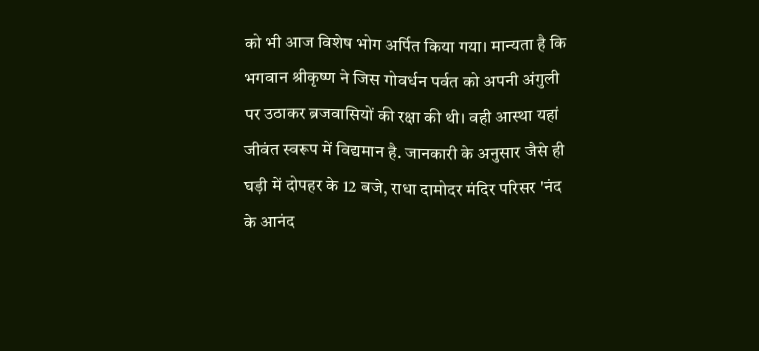को भी आज विशेष भोग अर्पित किया गया। मान्यता है कि भगवान श्रीकृष्ण ने जिस गोवर्धन पर्वत को अपनी अंगुली पर उठाकर ब्रजवासियों की रक्षा की थी। वही आस्था यहां जीवंत स्वरूप में विद्यमान है. जानकारी के अनुसार जैसे ही घड़ी में दोपहर के 12 बजे, राधा दामोदर मंदिर परिसर 'नंद के आनंद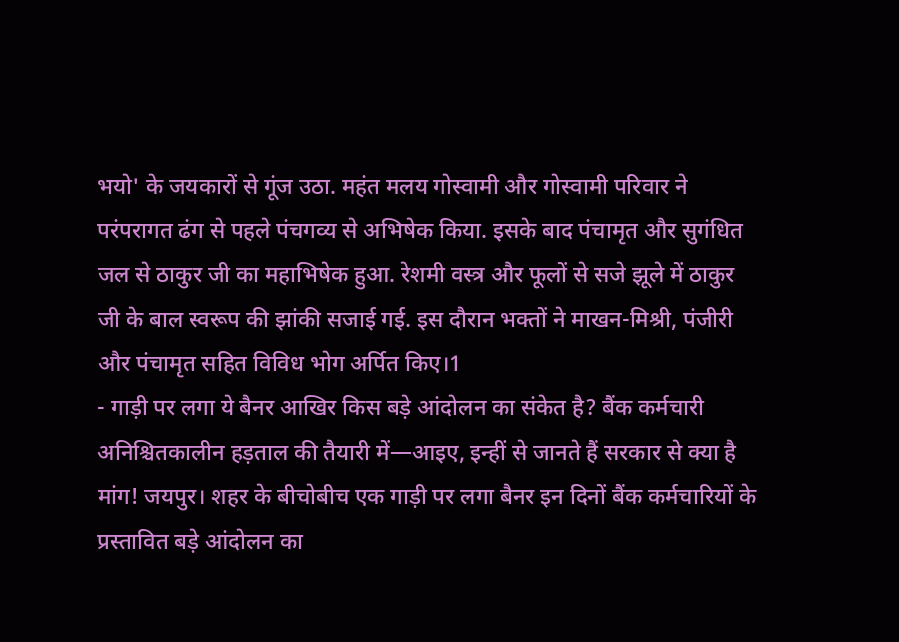भयो' के जयकारों से गूंज उठा. महंत मलय गोस्वामी और गोस्वामी परिवार ने परंपरागत ढंग से पहले पंचगव्य से अभिषेक किया. इसके बाद पंचामृत और सुगंधित जल से ठाकुर जी का महाभिषेक हुआ. रेशमी वस्त्र और फूलों से सजे झूले में ठाकुर जी के बाल स्वरूप की झांकी सजाई गई. इस दौरान भक्तों ने माखन-मिश्री, पंजीरी और पंचामृत सहित विविध भोग अर्पित किए।1
- गाड़ी पर लगा ये बैनर आखिर किस बड़े आंदोलन का संकेत है? बैंक कर्मचारी अनिश्चितकालीन हड़ताल की तैयारी में—आइए, इन्हीं से जानते हैं सरकार से क्या है मांग! जयपुर। शहर के बीचोबीच एक गाड़ी पर लगा बैनर इन दिनों बैंक कर्मचारियों के प्रस्तावित बड़े आंदोलन का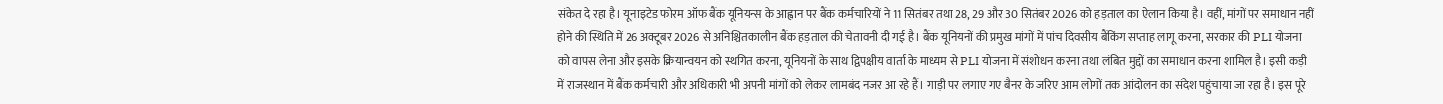संकेत दे रहा है। यूनाइटेड फोरम ऑफ बैंक यूनियन्स के आह्वान पर बैंक कर्मचारियों ने 11 सितंबर तथा 28, 29 और 30 सितंबर 2026 को हड़ताल का ऐलान किया है। वहीं, मांगों पर समाधान नहीं होने की स्थिति में 26 अक्टूबर 2026 से अनिश्चितकालीन बैंक हड़ताल की चेतावनी दी गई है। बैंक यूनियनों की प्रमुख मांगों में पांच दिवसीय बैंकिंग सप्ताह लागू करना, सरकार की PLI योजना को वापस लेना और इसके क्रियान्वयन को स्थगित करना, यूनियनों के साथ द्विपक्षीय वार्ता के माध्यम से PLI योजना में संशोधन करना तथा लंबित मुद्दों का समाधान करना शामिल है। इसी कड़ी में राजस्थान में बैंक कर्मचारी और अधिकारी भी अपनी मांगों को लेकर लामबंद नजर आ रहे हैं। गाड़ी पर लगाए गए बैनर के जरिए आम लोगों तक आंदोलन का संदेश पहुंचाया जा रहा है। इस पूरे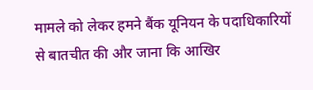मामले को लेकर हमने बैंक यूनियन के पदाधिकारियों से बातचीत की और जाना कि आखिर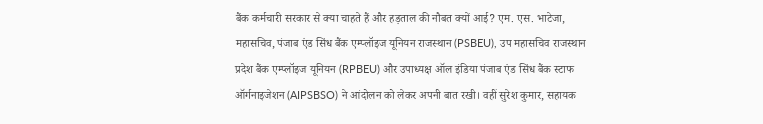बैंक कर्मचारी सरकार से क्या चाहते हैं और हड़ताल की नौबत क्यों आई? एम. एस. भाटेजा, महासचिव, पंजाब एंड सिंध बैंक एम्प्लॉइज यूनियन राजस्थान (PSBEU), उप महासचिव राजस्थान प्रदेश बैंक एम्प्लॉइज यूनियन (RPBEU) और उपाध्यक्ष ऑल इंडिया पंजाब एंड सिंध बैंक स्टाफ ऑर्गनाइजेशन (AIPSBSO) ने आंदोलन को लेकर अपनी बात रखी। वहीं सुरेश कुमार, सहायक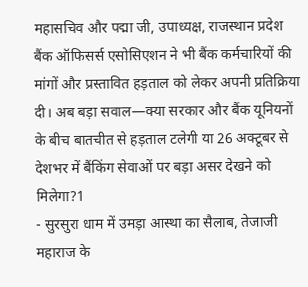महासचिव और पद्मा जी, उपाध्यक्ष, राजस्थान प्रदेश बैंक ऑफिसर्स एसोसिएशन ने भी बैंक कर्मचारियों की मांगों और प्रस्तावित हड़ताल को लेकर अपनी प्रतिक्रिया दी। अब बड़ा सवाल—क्या सरकार और बैंक यूनियनों के बीच बातचीत से हड़ताल टलेगी या 26 अक्टूबर से देशभर में बैंकिंग सेवाओं पर बड़ा असर देखने को मिलेगा?1
- सुरसुरा धाम में उमड़ा आस्था का सैलाब, तेजाजी महाराज के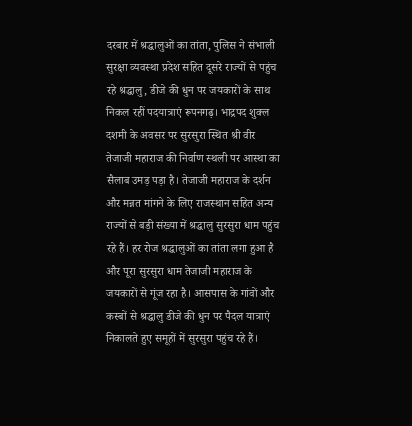दरबार में श्रद्धालुओं का तांता, पुलिस ने संभाली सुरक्षा व्यवस्था प्रदेश सहित दूसरे राज्यों से पहुंच रहे श्रद्धालु, डीजे की धुन पर जयकारों के साथ निकल रहीं पदयात्राएं रूपनगढ़। भाद्रपद शुक्ल दशमी के अवसर पर सुरसुरा स्थित श्री वीर तेजाजी महाराज की निर्वाण स्थली पर आस्था का सैलाब उमड़ पड़ा है। तेजाजी महाराज के दर्शन और मन्नत मांगने के लिए राजस्थान सहित अन्य राज्यों से बड़ी संख्या में श्रद्धालु सुरसुरा धाम पहुंच रहे हैं। हर रोज श्रद्धालुओं का तांता लगा हुआ है और पूरा सुरसुरा धाम तेजाजी महाराज के जयकारों से गूंज रहा है। आसपास के गांवों और कस्बों से श्रद्धालु डीजे की धुन पर पैदल यात्राएं निकालते हुए समूहों में सुरसुरा पहुंच रहे हैं।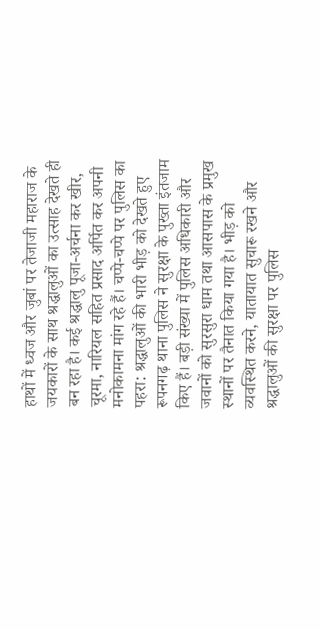हाथों में ध्वज और जुबां पर तेजाजी महाराज के जयकारों के साथ श्रद्धालुओं का उत्साह देखते ही बन रहा है। कई श्रद्धालु पूजा-अर्चना कर खीर, चूरमा, नारियल सहित प्रसाद अर्पित कर अपनी मनोकामना मांग रहे हैं। चप्पे-चप्पे पर पुलिस का पहरा: श्रद्धालुओं की भारी भीड़ को देखते हुए रूपनगढ़ थाना पुलिस ने सुरक्षा के पुख्ता इंतजाम किए हैं। बड़ी संख्या में पुलिस अधिकारी और जवानों को सुरसुरा धाम तथा आसपास के प्रमुख स्थानों पर तैनात किया गया है। भीड़ को व्यवस्थित करने, यातायात सुचारू रखने और श्रद्धालुओं की सुरक्षा पर पुलिस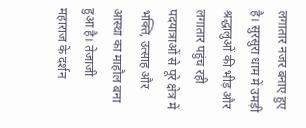लगातार नजर बनाए हुए है। सुरसुरा धाम में उमड़ी श्रद्धालुओं की भीड़ और लगातार पहुंच रही पदयात्राओं से पूरे क्षेत्र में भक्ति, उत्साह और आस्था का माहौल बना हुआ है। तेजाजी महाराज के दर्शन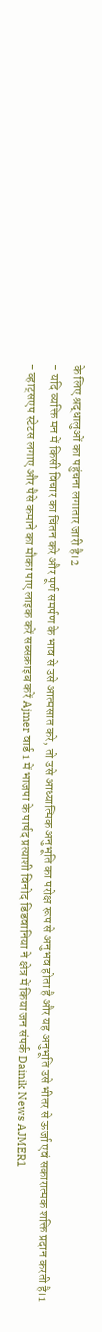के लिए श्रद्धालुओं का पहुंचना लगातार जारी है।2
- यदि व्यक्ति मन में किसी विचार का चिंतन करे और पूर्ण समर्पण के भाव से उसे आत्मसात करे, तो उसे आध्यात्मिक अनुभूति का परोक्ष रूप से अनुभव होता है और यह अनुभूति उसे भीतर से ऊर्जा एवं सकारात्मक शक्ति प्रदान करती है।1
- व्हाट्सएप स्टेटस लगाए और पैसे कमाने का मौका पाए लाइक करें सब्सक्राइब करें Ajmer वार्ड 1 में भाजपा के पार्षद प्रत्याशी विनोद डिडवानिया ने क्षेत्र में किया जन संपर्क Dainik News AJMER1